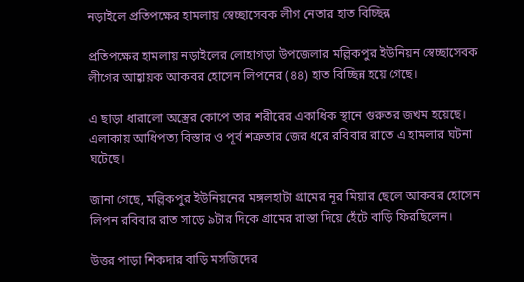নড়াইলে প্রতিপক্ষের হামলায় স্বেচ্ছাসেবক লীগ নেতার হাত বিচ্ছিন্ন

প্রতিপক্ষের হামলায় নড়াইলের লোহাগড়া উপজেলার মল্লিকপুর ইউনিয়ন স্বেচ্ছাসেবক লীগের আহ্বায়ক আকবর হোসেন লিপনের (৪৪) হাত বিচ্ছিন্ন হয়ে গেছে।

এ ছাড়া ধারালো অস্ত্রের কোপে তার শরীরের একাধিক স্থানে গুরুতর জখম হয়েছে। এলাকায় আধিপত্য বিস্তার ও পূর্ব শত্রুতার জের ধরে রবিবার রাতে এ হামলার ঘটনা ঘটেছে।

জানা গেছে, মল্লিকপুর ইউনিয়নের মঙ্গলহাটা গ্রামের নূর মিয়ার ছেলে আকবর হোসেন লিপন রবিবার রাত সাড়ে ৯টার দিকে গ্রামের রাস্তা দিয়ে হেঁটে বাড়ি ফিরছিলেন।

উত্তর পাড়া শিকদার বাড়ি মসজিদের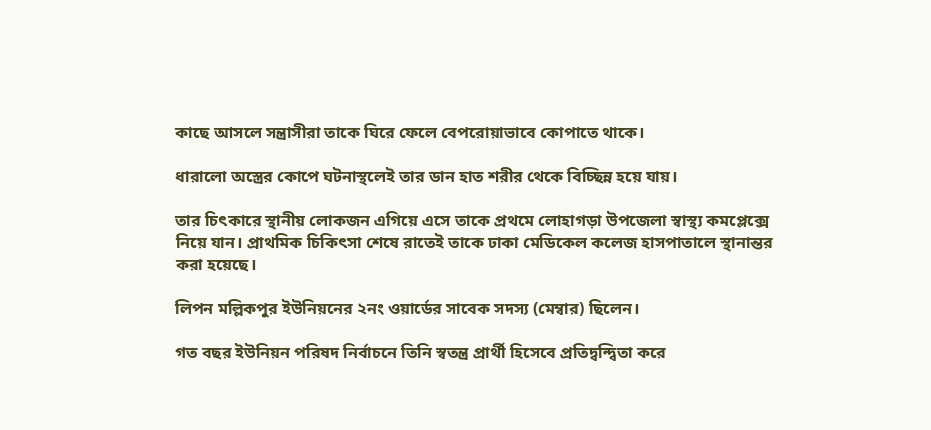কাছে আসলে সন্ত্রাসীরা তাকে ঘিরে ফেলে বেপরোয়াভাবে কোপাতে থাকে।

ধারালো অস্ত্রের কোপে ঘটনাস্থলেই তার ডান হাত শরীর থেকে বিচ্ছিন্ন হয়ে যায়।

তার চিৎকারে স্থানীয় লোকজন এগিয়ে এসে তাকে প্রথমে লোহাগড়া উপজেলা স্বাস্থ্য কমপ্লেক্সে নিয়ে যান। প্রাথমিক চিকিৎসা শেষে রাতেই তাকে ঢাকা মেডিকেল কলেজ হাসপাতালে স্থানান্তর করা হয়েছে।

লিপন মল্লিকপুর ইউনিয়নের ২নং ওয়ার্ডের সাবেক সদস্য (মেম্বার) ছিলেন।

গত বছর ইউনিয়ন পরিষদ নির্বাচনে তিনি স্বতন্ত্র প্রার্থী হিসেবে প্রতিদ্বন্দ্বিতা করে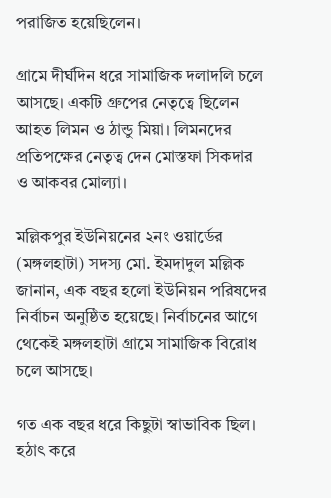পরাজিত হয়েছিলেন।

গ্রামে দীর্ঘদিন ধরে সামাজিক দলাদলি চলে আসছে। একটি গ্রুপের নেতৃত্বে ছিলেন আহত লিমন ও ঠান্ডু মিয়া। লিমনদের প্রতিপক্ষের নেতৃত্ব দেন মোস্তফা সিকদার ও আকবর মোল্যা।

মল্লিকপুর ইউনিয়নের ২নং ওয়ার্ডের (মঙ্গলহাটা) সদস্য মো. ইমদাদুল মল্লিক জানান, এক বছর হলো ইউনিয়ন পরিষদের নির্বাচন অনুষ্ঠিত হয়েছে। নির্বাচনের আগে থেকেই মঙ্গলহাটা গ্রামে সামাজিক বিরোধ চলে আসছে।

গত এক বছর ধরে কিছুটা স্বাভাবিক ছিল। হঠাৎ করে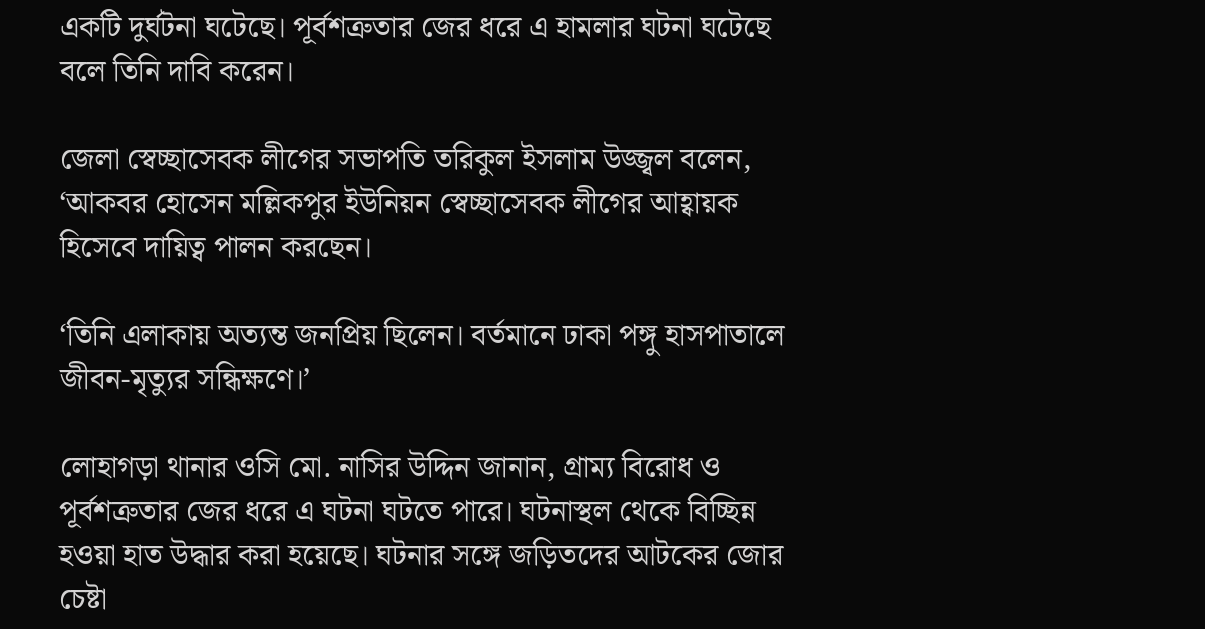একটি দুর্ঘটনা ঘটেছে। পূর্বশত্রুতার জের ধরে এ হামলার ঘটনা ঘটেছে বলে তিনি দাবি করেন।

জেলা স্বেচ্ছাসেবক লীগের সভাপতি তরিকুল ইসলাম উজ্জ্বল বলেন, ‘আকবর হোসেন মল্লিকপুর ইউনিয়ন স্বেচ্ছাসেবক লীগের আহ্বায়ক হিসেবে দায়িত্ব পালন করছেন।

‘তিনি এলাকায় অত্যন্ত জনপ্রিয় ছিলেন। বর্তমানে ঢাকা পঙ্গু হাসপাতালে জীবন-মৃত্যুর সন্ধিক্ষণে।’

লোহাগড়া থানার ওসি মো. নাসির উদ্দিন জানান, গ্রাম্য বিরোধ ও পূর্বশত্রুতার জের ধরে এ ঘটনা ঘটতে পারে। ঘটনাস্থল থেকে বিচ্ছিন্ন হওয়া হাত উদ্ধার করা হয়েছে। ঘটনার সঙ্গে জড়িতদের আটকের জোর চেষ্টা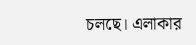চলছে। এলাকার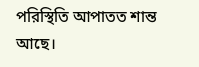পরিস্থিতি আপাতত শান্ত আছে।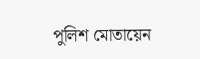পুলিশ মোতায়েন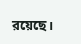রয়েছে।